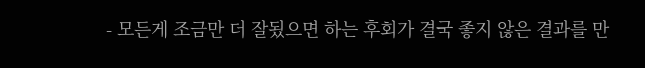- 모든게 조금만 더 잘됬으면 하는 후회가 결국 좋지 않은 결과를 만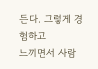든다. 그렇게 경험하고
느끼면서 사람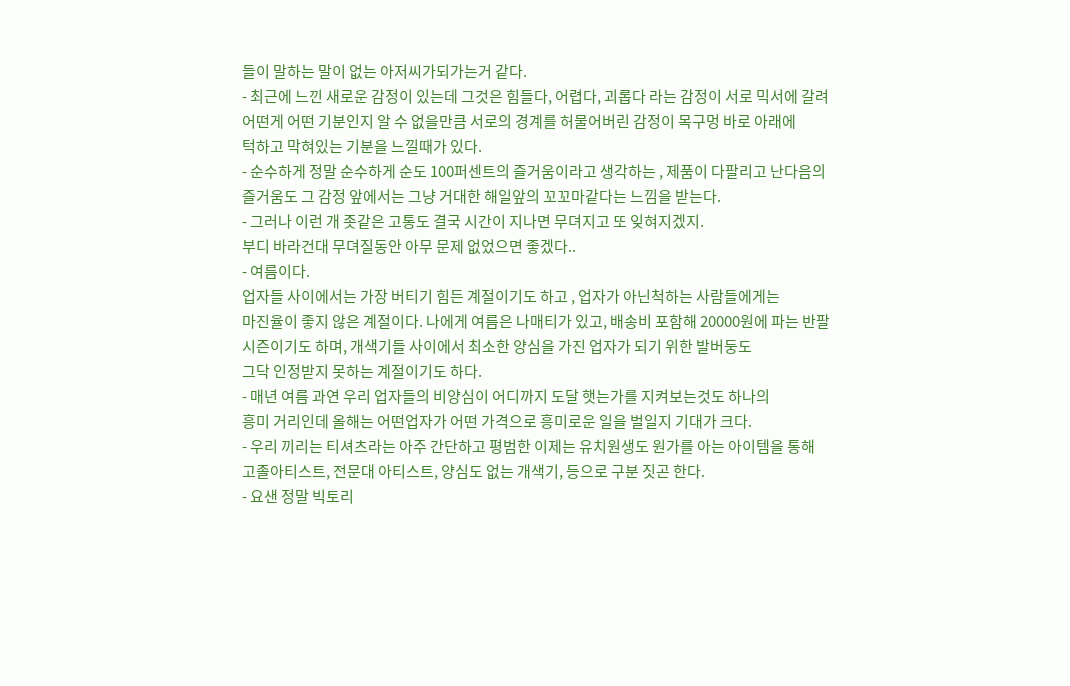들이 말하는 말이 없는 아저씨가되가는거 같다.
- 최근에 느낀 새로운 감정이 있는데 그것은 힘들다, 어렵다, 괴롭다 라는 감정이 서로 믹서에 갈려
어떤게 어떤 기분인지 알 수 없을만큼 서로의 경계를 허물어버린 감정이 목구멍 바로 아래에
턱하고 막혀있는 기분을 느낄때가 있다.
- 순수하게 정말 순수하게 순도 100퍼센트의 즐거움이라고 생각하는 , 제품이 다팔리고 난다음의
즐거움도 그 감정 앞에서는 그냥 거대한 해일앞의 꼬꼬마같다는 느낌을 받는다.
- 그러나 이런 개 좃같은 고통도 결국 시간이 지나면 무뎌지고 또 잊혀지겠지.
부디 바라건대 무뎌질동안 아무 문제 없었으면 좋겠다..
- 여름이다.
업자들 사이에서는 가장 버티기 힘든 계절이기도 하고 , 업자가 아닌척하는 사람들에게는
마진율이 좋지 않은 계절이다. 나에게 여름은 나매티가 있고, 배송비 포함해 20000원에 파는 반팔
시즌이기도 하며, 개색기들 사이에서 최소한 양심을 가진 업자가 되기 위한 발버둥도
그닥 인정받지 못하는 계절이기도 하다.
- 매년 여름 과연 우리 업자들의 비양심이 어디까지 도달 햇는가를 지켜보는것도 하나의
흥미 거리인데 올해는 어떤업자가 어떤 가격으로 흥미로운 일을 벌일지 기대가 크다.
- 우리 끼리는 티셔츠라는 아주 간단하고 평범한 이제는 유치원생도 원가를 아는 아이템을 통해
고졸아티스트, 전문대 아티스트, 양심도 없는 개색기, 등으로 구분 짓곤 한다.
- 요샌 정말 빅토리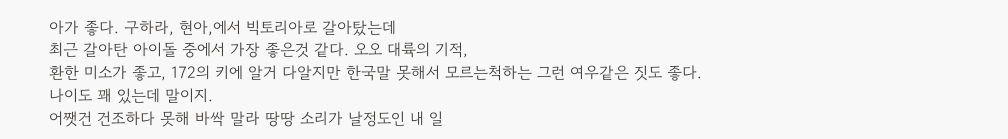아가 좋다. 구하라, 현아,에서 빅토리아로 갈아탔는데
최근 갈아탄 아이돌 중에서 가장 좋은것 같다. 오오 대륙의 기적,
환한 미소가 좋고, 172의 키에 알거 다알지만 한국말 못해서 모르는척하는 그런 여우같은 짓도 좋다.
나이도 꽤 있는데 말이지.
어쨋건 건조하다 못해 바싹 말라 땅땅 소리가 날정도인 내 일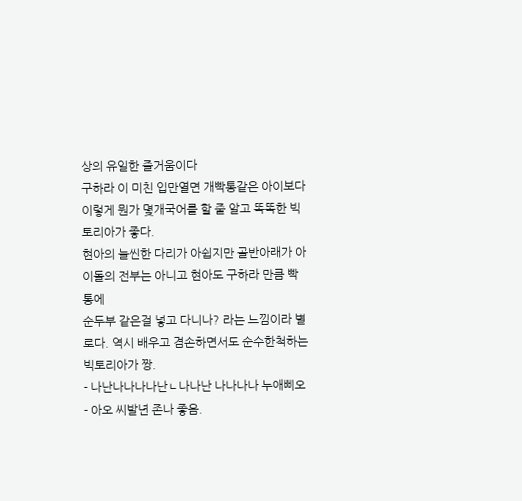상의 유일한 즐거움이다
구하라 이 미친 입만열면 개빡통같은 아이보다 이렇게 뭔가 몇개국어를 할 줄 알고 똑똑한 빅토리아가 좋다.
현아의 늘씬한 다리가 아쉽지만 골반아래가 아이돌의 전부는 아니고 현아도 구하라 만큼 빡통에
순두부 같은걸 넣고 다니나? 라는 느낌이라 별로다. 역시 배우고 겸손하면서도 순수한척하는 빅토리아가 짱.
- 나난나나나나난ㄴ나나난 나나나나 누애삐오
- 아오 씨발년 존나 좋음.